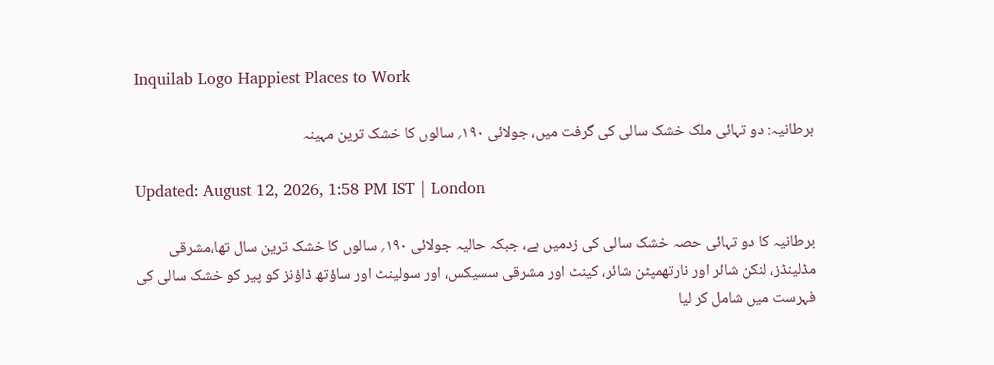Inquilab Logo Happiest Places to Work

برطانیہ: دو تہائی ملک خشک سالی کی گرفت میں، جولائی ۱۹۰؍ سالوں کا خشک ترین مہینہ

Updated: August 12, 2026, 1:58 PM IST | London

برطانیہ کا دو تہائی حصہ خشک سالی کی زدمیں ہے، جبکہ حالیہ جولائی ۱۹۰؍ سالوں کا خشک ترین سال تھا،مشرقی مڈلینڈز، لنکن شائر اور نارتھمپٹن شائر، کینٹ اور مشرقی سسیکس، اور سولینٹ اور ساؤتھ ڈاؤنز کو پیر کو خشک سالی کی فہرست میں شامل کر لیا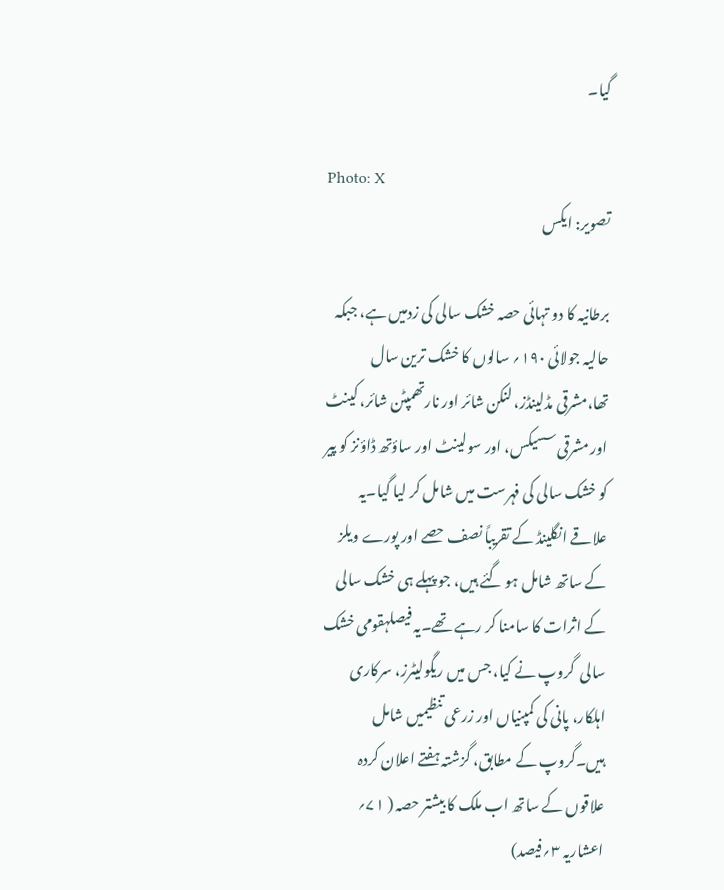گیا۔

Photo: X
تصویر: ایکس

برطانیہ کا دو تہائی حصہ خشک سالی کی زدمیں ہے، جبکہ حالیہ جولائی ۱۹۰؍ سالوں کا خشک ترین سال تھا،مشرقی مڈلینڈز، لنکن شائر اور نارتھمپٹن شائر، کینٹ اور مشرقی سسیکس، اور سولینٹ اور ساؤتھ ڈاؤنز کو پیر کو خشک سالی کی فہرست میں شامل کر لیا گیا۔یہ علاقے انگلینڈ کے تقریباً نصف حصے اور پورے ویلز کے ساتھ شامل ہو گئے ہیں، جو پہلے ہی خشک سالی کے اثرات کا سامنا کر رہے تھے۔یہ فیصلہقومی خشک سالی  گروپ نے کیا، جس میں ریگولیٹرز، سرکاری اہلکار، پانی کی کمپنیاں اور زرعی تنظیمیں شامل ہیں۔گروپ کے مطابق، گزشتہ ہفتے اعلان کردہ علاقوں کے ساتھ اب ملک کا بیشتر حصہ ( ۷۱؍ اعشاریہ ۳؍فیصد)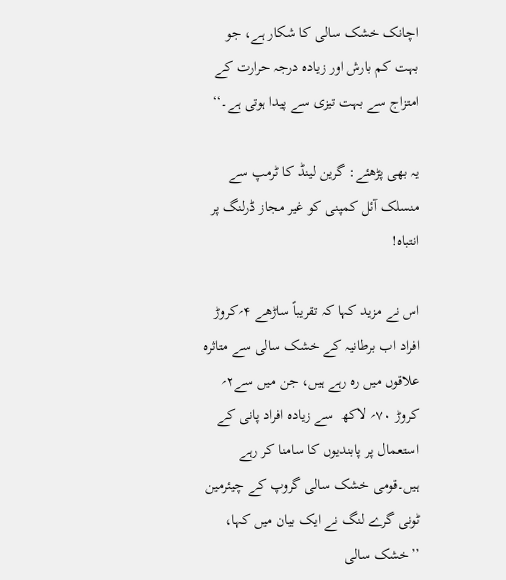اچانک خشک سالی کا شکار ہے، جو بہت کم بارش اور زیادہ درجہ حرارت کے امتزاج سے بہت تیزی سے پیدا ہوتی ہے۔‘‘

یہ بھی پڑھئے: گرین لینڈ کا ٹرمپ سے منسلک آئل کمپنی کو غیر مجاز ڈرلنگ پر انتباہ!

اس نے مزید کہا کہ تقریباً ساڑھے ۴؍کروڑ افراد اب برطانیہ کے خشک سالی سے متاثرہ علاقوں میں رہ رہے ہیں، جن میں سے۲؍ کروڑ ۷۰؍ لاکھ  سے زیادہ افراد پانی کے استعمال پر پابندیوں کا سامنا کر رہے ہیں۔قومی خشک سالی گروپ کے چیئرمین ٹونی گرے لنگ نے ایک بیان میں کہا، ’’خشک سالی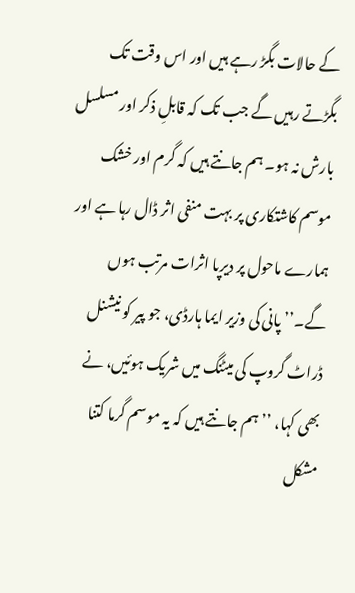کے حالات بگڑ رہے ہیں اور اس وقت تک بگڑتے رہیں گے جب تک کہ قابلِ ذکر اور مسلسل بارش نہ ہو۔ ہم جانتے ہیں کہ گرم اور خشک موسم کاشتکاری پر بہت منفی اثر ڈال رہا ہے اور ہمارے ماحول پر دیرپا اثرات مرتب ہوں گے۔’’پانی کی وزیر ایما ہارڈی، جو پیر کو نیشنل ڈراٹ گروپ کی میٹنگ میں شریک ہوئیں، نے بھی کہا، ’’ہم جانتے ہیں کہ یہ موسم گرما کتنا مشکل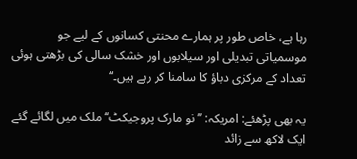رہا ہے، خاص طور پر ہمارے محنتی کسانوں کے لیے جو موسمیاتی تبدیلی اور سیلابوں اور خشک سالی کی بڑھتی ہوئی تعداد کے مرکزی دباؤ کا سامنا کر رہے ہیں۔‘‘

یہ بھی پڑھئے: امریکہ: ’’نو مارک پروجیکٹ‘‘ ملک میں لگائے گئے ایک لاکھ سے زائد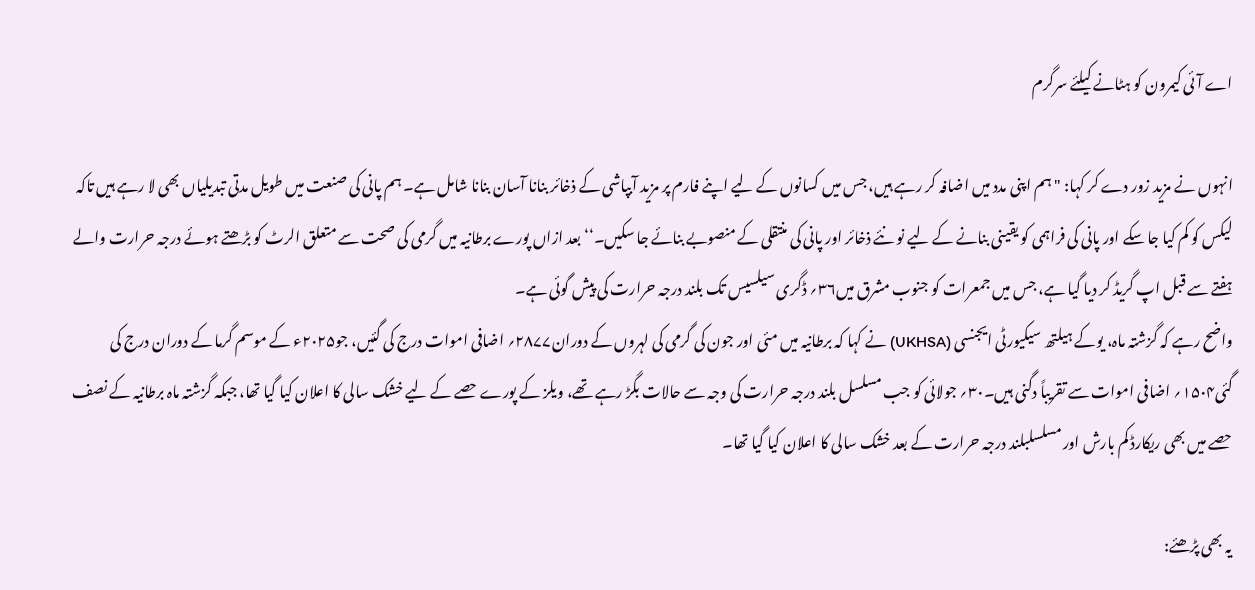اے آئی کیمرون کو ہٹانے کیلئے سرگرم

انہوں نے مزید زور دے کر کہا: "ہم اپنی مدد میں اضافہ کر رہے ہیں، جس میں کسانوں کے لیے اپنے فارم پر مزید آبپاشی کے ذخائر بنانا آسان بنانا شامل ہے۔ ہم پانی کی صنعت میں طویل مدتی تبدیلیاں بھی لا رہے ہیں تاکہ لیکس کو کم کیا جا سکے اور پانی کی فراہمی کو یقینی بنانے کے لیے نو نئے ذخائر اور پانی کی منتقلی کے منصوبے بنائے جا سکیں۔‘‘ بعد ازاں پورے برطانیہ میں گرمی کی صحت سے متعلق الرٹ کو بڑھتے ہوئے درجہ حرارت والے ہفتے سے قبل اپ گریڈ کر دیا گیا ہے، جس میں جمعرات کو جنوب مشرق میں۳۶؍ ڈگری سیلسیس تک بلند درجہ حرارت کی پیش گوئی ہے۔
واضح رہے کہ گزشتہ ماہ، یوکے ہیلتھ سیکیورٹی ایجنسی (UKHSA) نے کہا کہ برطانیہ میں مئی اور جون کی گرمی کی لہروں کے دوران۲۸۷۷؍ اضافی اموات درج کی گئیں، جو۲۰۲۵ء کے موسم گرما کے دوران درج کی گئی۱۵۰۴؍ اضافی اموات سے تقریباً دگنی ہیں۔۳۰؍ جولائی کو جب مسلسل بلند درجہ حرارت کی وجہ سے حالات بگڑ رہے تھے، ویلز کے پورے حصے کے لیے خشک سالی کا اعلان کیا گیا تھا، جبکہ گزشتہ ماہ برطانیہ کے نصف حصے میں بھی ریکارڈ کم بارش اور مسلسلبلند درجہ حرارت کے بعد خشک سالی کا اعلان کیا گیا تھا۔

یہ بھی پڑھئے: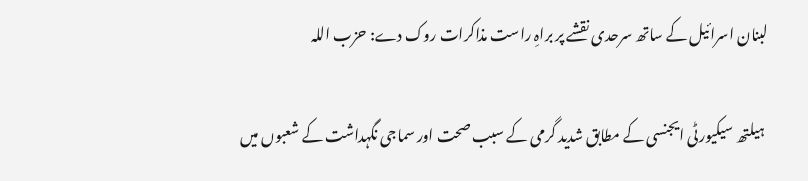لبنان اسرائیل کے ساتھ سرحدی نقشے پر براہِ راست مذاکرات روک دے: حزب اللہ

 ہیلتھ سیکیورٹی ایجنسی کے مطابق شدید گرمی کے سبب صحت اور سماجی نگہداشت کے شعبوں میں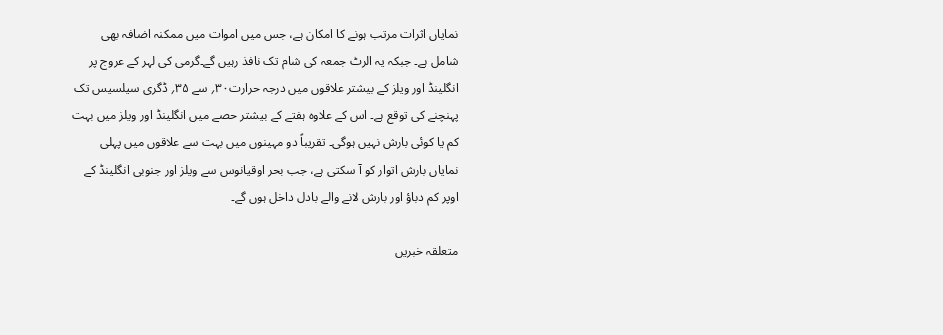نمایاں اثرات مرتب ہونے کا امکان ہے، جس میں اموات میں ممکنہ اضافہ بھی شامل ہے۔ جبکہ یہ الرٹ جمعہ کی شام تک نافذ رہیں گے۔گرمی کی لہر کے عروج پر انگلینڈ اور ویلز کے بیشتر علاقوں میں درجہ حرارت۳۰؍ سے ۳۵؍ ڈگری سیلسیس تک پہنچنے کی توقع ہے۔ اس کے علاوہ ہفتے کے بیشتر حصے میں انگلینڈ اور ویلز میں بہت کم یا کوئی بارش نہیں ہوگی۔ تقریباً دو مہینوں میں بہت سے علاقوں میں پہلی نمایاں بارش اتوار کو آ سکتی ہے، جب بحر اوقیانوس سے ویلز اور جنوبی انگلینڈ کے اوپر کم دباؤ اور بارش لانے والے بادل داخل ہوں گے۔

متعلقہ خبریں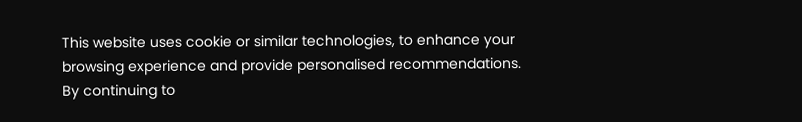This website uses cookie or similar technologies, to enhance your browsing experience and provide personalised recommendations. By continuing to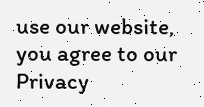use our website, you agree to our Privacy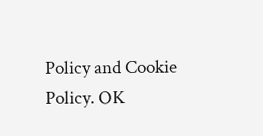Policy and Cookie Policy. OK